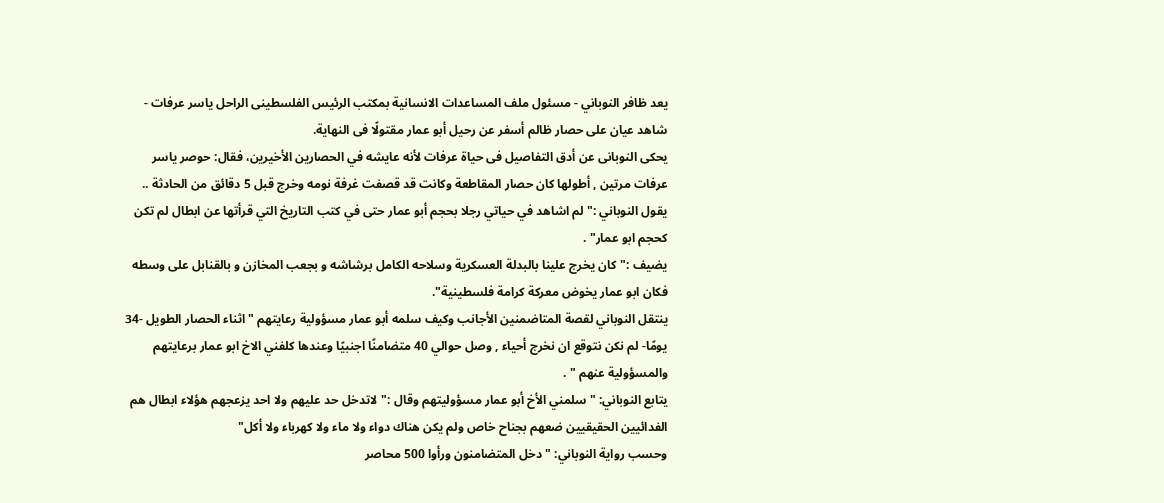يعد ظافر النوباني - مسئول ملف المساعدات الانسانية بمكتب الرئيس الفلسطينى الراحل ياسر عرفات - شاهد عيان على حصار ظالم أسفر عن رحيل أبو عمار مقتولًا فى النهاية.
يحكى النوبانى عن أدق التفاصيل فى حياة عرفات لأنه عايشه في الحصارين الأخيرين، فقال: حوصر ياسر عرفات مرتين , أطولها كان حصار المقاطعة وكانت قد قصفت غرفة نومه وخرج قبل 5 دقائق من الحادثة ..
يقول النوباني :"لم اشاهد في حياتي رجلا بحجم أبو عمار حتى في كتب التاريخ التي قرأتها عن ابطال لم تكن كحجم ابو عمار" .
يضيف :"كان يخرج علينا بالبدلة العسكرية وسلاحه الكامل برشاشه و بجعب المخازن و بالقنابل على وسطه فكان ابو عمار يخوض معركة كرامة فلسطينية".
ينتقل النوباني لقصة المتاضمنين الأجانب وكيف سلمه أبو عمار مسؤولية رعايتهم "اثناء الحصار الطويل -34 يومًا- لم نكن نتوقع ان نخرج أحياء , وصل حوالي 40 متضامنًا اجنبيًا وعندها كلفني الاخ ابو عمار برعايتهم والمسؤولية عنهم " .
يتابع النوباني: " سلمني الأخ أبو عمار مسؤوليتهم وقال :"لاتدخل حد عليهم ولا احد يزعجهم هؤلاء ابطال هم الفدائيين الحقيقيين ضعهم بجناح خاص ولم يكن هناك دواء ولا ماء ولا كهرباء ولا أكل"
وحسب رواية النوباني: "دخل المتضامنون ورأوا 500 محاصر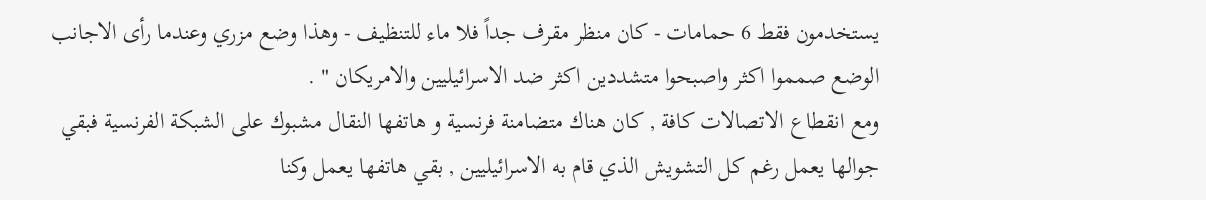يستخدمون فقط 6 حمامات - كان منظر مقرف جداً فلا ماء للتنظيف - وهذا وضع مزري وعندما رأى الاجانب الوضع صمموا اكثر واصبحوا متشددين اكثر ضد الاسرائيليين والامريكان " .
ومع انقطاع الاتصالات كافة , كان هناك متضامنة فرنسية و هاتفها النقال مشبوك على الشبكة الفرنسية فبقي جوالها يعمل رغم كل التشويش الذي قام به الاسرائيليين , بقي هاتفها يعمل وكنا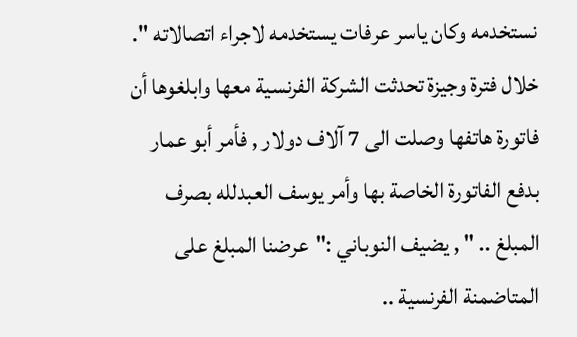نستخدمه وكان ياسر عرفات يستخدمه لاجراء اتصالاته ".
خلال فترة وجيزة تحدثت الشركة الفرنسية معها وابلغوها أن فاتورة هاتفها وصلت الى 7 آلاف دولار , فأمر أبو عمار بدفع الفاتورة الخاصة بها وأمر يوسف العبدلله بصرف المبلغ .. " , يضيف النوباني :"عرضنا المبلغ على المتاضمنة الفرنسية ..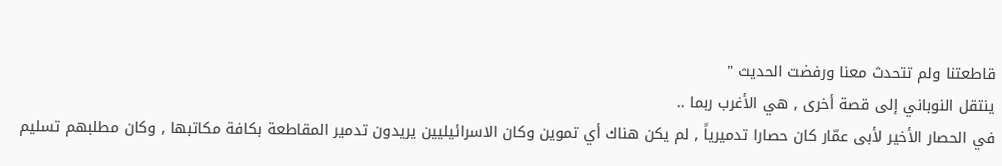قاطعتنا ولم تتحدث معنا ورفضت الحديث "
ينتقل النوباني إلى قصة أخرى , هي الأغرب ربما ..
في الحصار الأخير لأبى عمّار كان حصارا تدميرياً , لم يكن هناك أي تموين وكان الاسرائيليين يريدون تدمير المقاطعة بكافة مكاتبها , وكان مطلبهم تسليم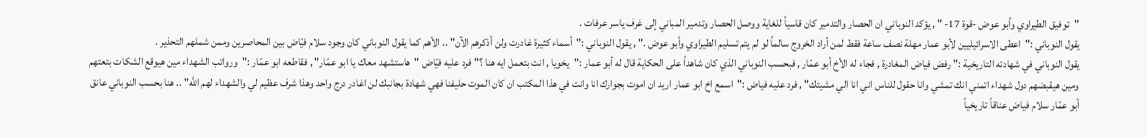"توفيق الطيراوي وأبو عوض -قوة 17- " , يؤكد النوباني ان الحصار والتدمير كان قاسياً للغاية ووصل الحصار وتدمير المباني إلى غرف ياسر عرفات .
يقول النوباني :"اعطى الاسرائيليين لأبو عمار مهلة نصف ساعة فقط لمن أراد الخروج سالماً لو لم يتم تسليم الطيراوي وأبو عوض ." , يقول النوباني :"أسماء كثيرة غادرت ولن أذكرهم الآن" .. الأهم كما يقول النوباني كان وجود سلام فيّاض بين المحاصرين وممن شملهم التحذير .
يقول النوباني في شهادته التاريخية :" رفض فياض المغادرة , فجاء له الأخ أبو عمّار , فبحسب النوباني الذي كان شاهداً على الحكاية قال له أبو عمار :"يخويا , انت بتعمل ايه هنا ؟" فرد عليه فيّاض "هاستشهد معاك يا ابو عمّار" , فقاطعه ابو عمّار :"ورواتب الشهداء مين هيوقع الشكات بتعتهم ومين هيقبضهم دول شهداء اتمني انك تمشي وانا حقول للناس اني انا الي مشيتك" , فرد عليه فياض :"اسمع اخ ابو عمار اريد ان اموت بجوارك انا وانت في هذا المكتب ان كان الموت حليفنا فهي شهادة بجانبك لن اغادر درج واحد وهذا شرف عظيم لي والشهداء لهم الله" .. هنا بحسب النوباني عانق أبو عمّار سلام فياض عناقاً تاريخياً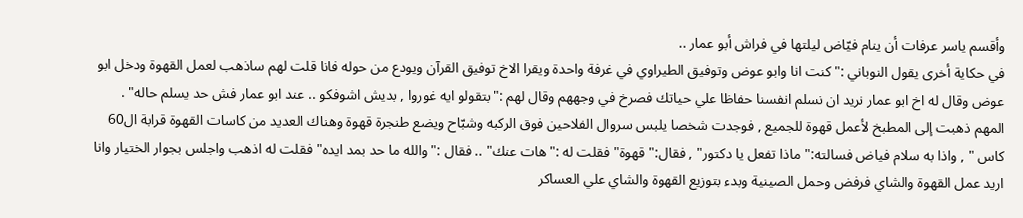وأقسم ياسر عرفات أن ينام فيّاض ليلتها في فراش أبو عمار ..
في حكاية أخرى يقول النوباني :"كنت انا وابو عوض وتوفيق الطيراوي في غرفة واحدة ويقرا الاخ توفيق القرآن ويودع من حوله فانا قلت لهم ساذهب لعمل القهوة ودخل ابو عوض وقال له اخ ابو عمار نريد ان نسلم انفسنا حفاظا علي حياتك فصرخ في وجههم وقال لهم :"بتقولو ايه غوروا , بديش اشوفكو .. عند ابو عمار فش حد يسلم حاله" .
المهم ذهبت إلى المطبخ لأعمل قهوة للجميع , فوجدت شخصا يلبس سروال الفلاحين فوق الركبه وشبّاح ويضع طنجرة قهوة وهناك العديد من كاسات القهوة قرابة ال60 كاس " , واذا به سلام فياض فسالته:" ماذا تفعل يا دكتور" , فقال:" قهوة" فقلت له :"هات عنك" .. فقال :"والله ما حد بمد ايده" فقلت له اذهب واجلس بجوار الختيار وانا اريد عمل القهوة والشاي فرفض وحمل الصينية وبدء بتوزيع القهوة والشاي علي العساكر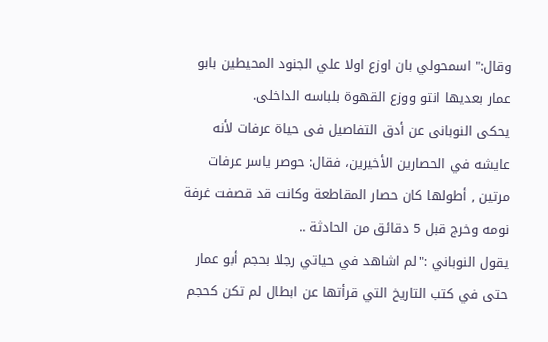وقال:" اسمحولي بان اوزع اولا علي الجنود المحيطين بابو عمار بعديها انتو ووزع القهوة بلباسه الداخلى.
يحكى النوبانى عن أدق التفاصيل فى حياة عرفات لأنه عايشه في الحصارين الأخيرين، فقال: حوصر ياسر عرفات مرتين , أطولها كان حصار المقاطعة وكانت قد قصفت غرفة نومه وخرج قبل 5 دقائق من الحادثة ..
يقول النوباني :"لم اشاهد في حياتي رجلا بحجم أبو عمار حتى في كتب التاريخ التي قرأتها عن ابطال لم تكن كحجم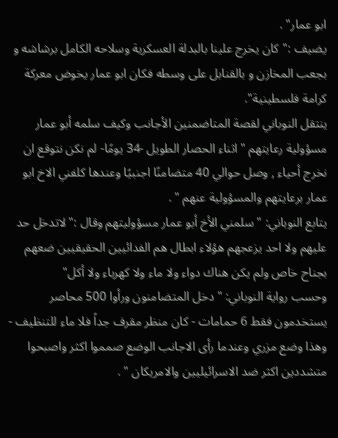ابو عمار" .
يضيف :"كان يخرج علينا بالبدلة العسكرية وسلاحه الكامل برشاشه و بجعب المخازن و بالقنابل على وسطه فكان ابو عمار يخوض معركة كرامة فلسطينية".
ينتقل النوباني لقصة المتاضمنين الأجانب وكيف سلمه أبو عمار مسؤولية رعايتهم "اثناء الحصار الطويل -34 يومًا- لم نكن نتوقع ان نخرج أحياء , وصل حوالي 40 متضامنًا اجنبيًا وعندها كلفني الاخ ابو عمار برعايتهم والمسؤولية عنهم " .
يتابع النوباني: " سلمني الأخ أبو عمار مسؤوليتهم وقال :"لاتدخل حد عليهم ولا احد يزعجهم هؤلاء ابطال هم الفدائيين الحقيقيين ضعهم بجناح خاص ولم يكن هناك دواء ولا ماء ولا كهرباء ولا أكل"
وحسب رواية النوباني: "دخل المتضامنون ورأوا 500 محاصر يستخدمون فقط 6 حمامات - كان منظر مقرف جداً فلا ماء للتنظيف - وهذا وضع مزري وعندما رأى الاجانب الوضع صمموا اكثر واصبحوا متشددين اكثر ضد الاسرائيليين والامريكان " .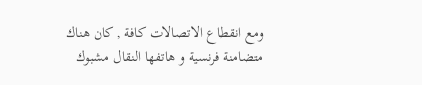ومع انقطاع الاتصالات كافة , كان هناك متضامنة فرنسية و هاتفها النقال مشبوك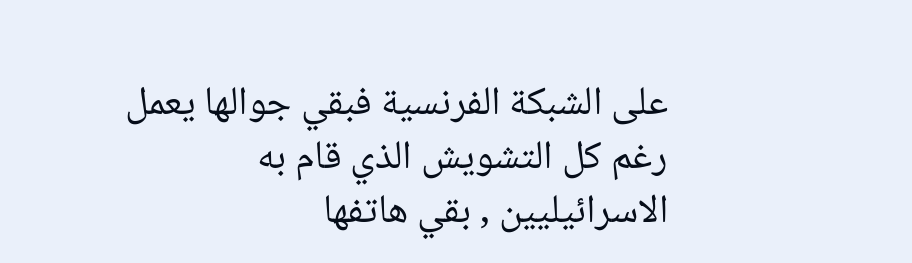على الشبكة الفرنسية فبقي جوالها يعمل رغم كل التشويش الذي قام به الاسرائيليين , بقي هاتفها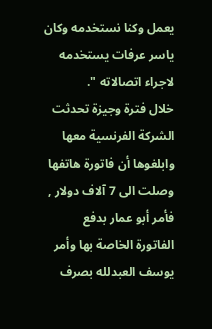يعمل وكنا نستخدمه وكان ياسر عرفات يستخدمه لاجراء اتصالاته ".
خلال فترة وجيزة تحدثت الشركة الفرنسية معها وابلغوها أن فاتورة هاتفها وصلت الى 7 آلاف دولار , فأمر أبو عمار بدفع الفاتورة الخاصة بها وأمر يوسف العبدلله بصرف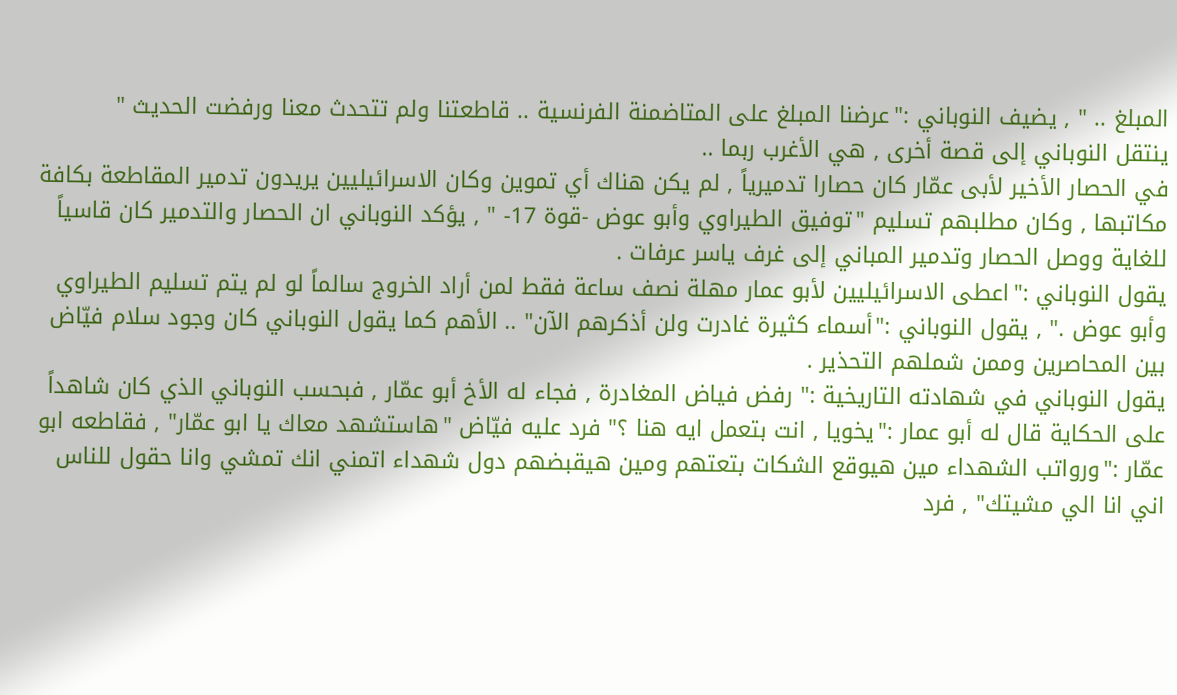المبلغ .. " , يضيف النوباني :"عرضنا المبلغ على المتاضمنة الفرنسية .. قاطعتنا ولم تتحدث معنا ورفضت الحديث "
ينتقل النوباني إلى قصة أخرى , هي الأغرب ربما ..
في الحصار الأخير لأبى عمّار كان حصارا تدميرياً , لم يكن هناك أي تموين وكان الاسرائيليين يريدون تدمير المقاطعة بكافة مكاتبها , وكان مطلبهم تسليم "توفيق الطيراوي وأبو عوض -قوة 17- " , يؤكد النوباني ان الحصار والتدمير كان قاسياً للغاية ووصل الحصار وتدمير المباني إلى غرف ياسر عرفات .
يقول النوباني :"اعطى الاسرائيليين لأبو عمار مهلة نصف ساعة فقط لمن أراد الخروج سالماً لو لم يتم تسليم الطيراوي وأبو عوض ." , يقول النوباني :"أسماء كثيرة غادرت ولن أذكرهم الآن" .. الأهم كما يقول النوباني كان وجود سلام فيّاض بين المحاصرين وممن شملهم التحذير .
يقول النوباني في شهادته التاريخية :" رفض فياض المغادرة , فجاء له الأخ أبو عمّار , فبحسب النوباني الذي كان شاهداً على الحكاية قال له أبو عمار :"يخويا , انت بتعمل ايه هنا ؟" فرد عليه فيّاض "هاستشهد معاك يا ابو عمّار" , فقاطعه ابو عمّار :"ورواتب الشهداء مين هيوقع الشكات بتعتهم ومين هيقبضهم دول شهداء اتمني انك تمشي وانا حقول للناس اني انا الي مشيتك" , فرد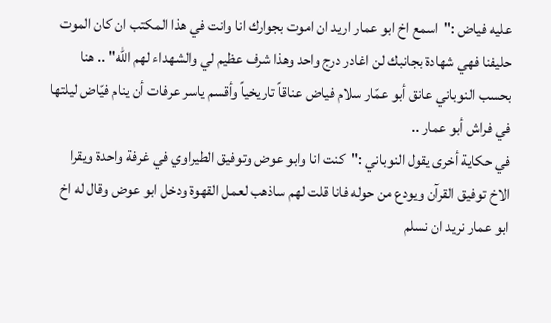عليه فياض :"اسمع اخ ابو عمار اريد ان اموت بجوارك انا وانت في هذا المكتب ان كان الموت حليفنا فهي شهادة بجانبك لن اغادر درج واحد وهذا شرف عظيم لي والشهداء لهم الله" .. هنا بحسب النوباني عانق أبو عمّار سلام فياض عناقاً تاريخياً وأقسم ياسر عرفات أن ينام فيّاض ليلتها في فراش أبو عمار ..
في حكاية أخرى يقول النوباني :"كنت انا وابو عوض وتوفيق الطيراوي في غرفة واحدة ويقرا الاخ توفيق القرآن ويودع من حوله فانا قلت لهم ساذهب لعمل القهوة ودخل ابو عوض وقال له اخ ابو عمار نريد ان نسلم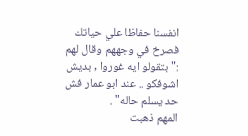انفسنا حفاظا علي حياتك فصرخ في وجههم وقال لهم :"بتقولو ايه غوروا , بديش اشوفكو .. عند ابو عمار فش حد يسلم حاله" .
المهم ذهبت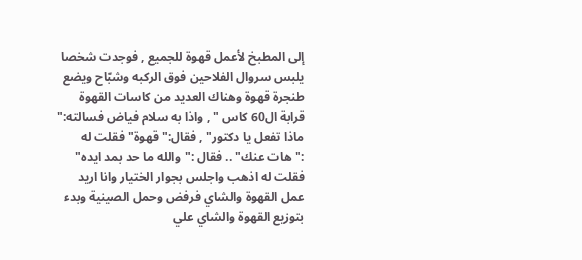إلى المطبخ لأعمل قهوة للجميع , فوجدت شخصا يلبس سروال الفلاحين فوق الركبه وشبّاح ويضع طنجرة قهوة وهناك العديد من كاسات القهوة قرابة ال60 كاس " , واذا به سلام فياض فسالته:" ماذا تفعل يا دكتور" , فقال:" قهوة" فقلت له :"هات عنك" .. فقال :"والله ما حد بمد ايده" فقلت له اذهب واجلس بجوار الختيار وانا اريد عمل القهوة والشاي فرفض وحمل الصينية وبدء بتوزيع القهوة والشاي علي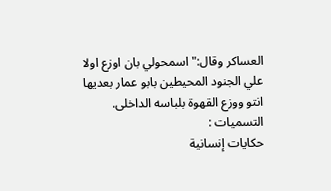العساكر وقال:" اسمحولي بان اوزع اولا علي الجنود المحيطين بابو عمار بعديها انتو ووزع القهوة بلباسه الداخلى.
التسميات :
حكايات إنسانية